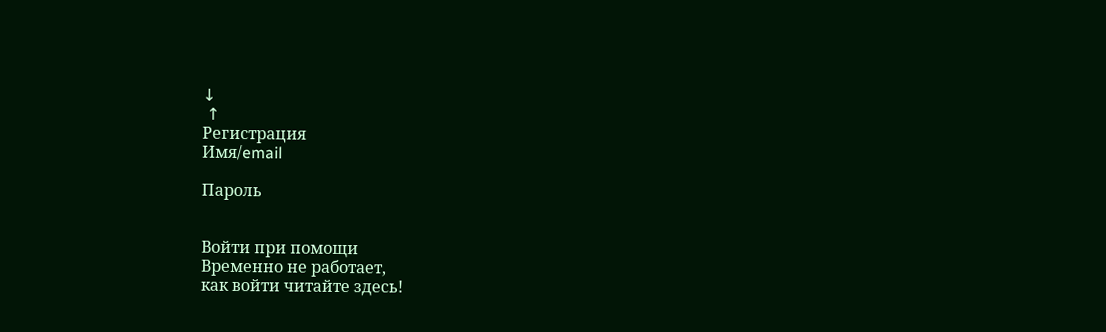↓
 ↑
Регистрация
Имя/email

Пароль


Войти при помощи
Временно не работает,
как войти читайте здесь!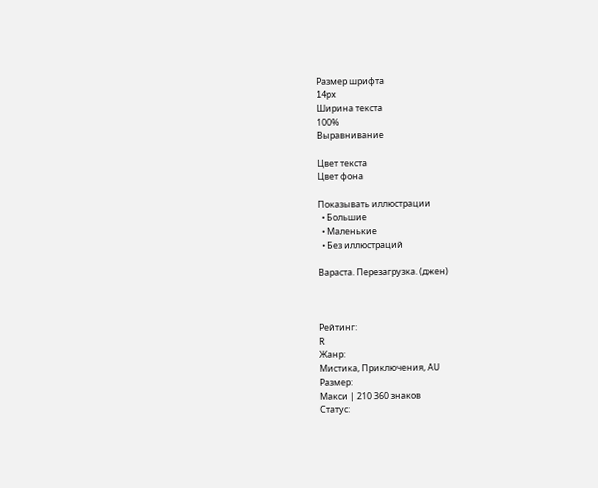Размер шрифта
14px
Ширина текста
100%
Выравнивание

Цвет текста
Цвет фона

Показывать иллюстрации
  • Большие
  • Маленькие
  • Без иллюстраций

Вараста. Перезагрузка. (джен)



Рейтинг:
R
Жанр:
Мистика, Приключения, AU
Размер:
Макси | 210 360 знаков
Статус: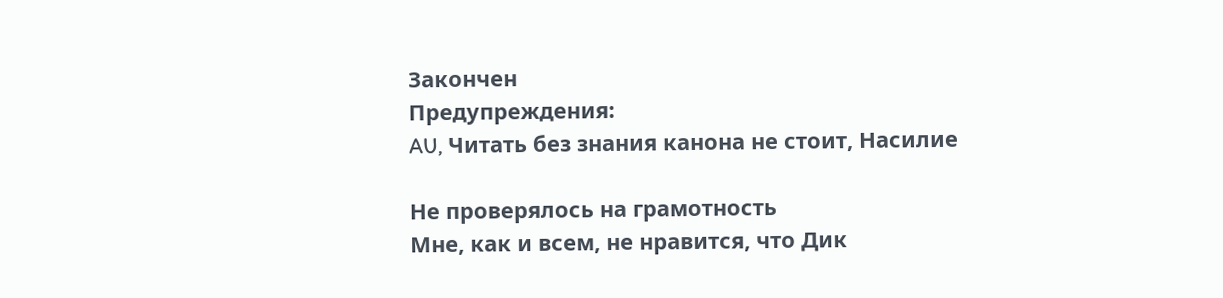Закончен
Предупреждения:
AU, Читать без знания канона не стоит, Насилие

Не проверялось на грамотность
Мне, как и всем, не нравится, что Дик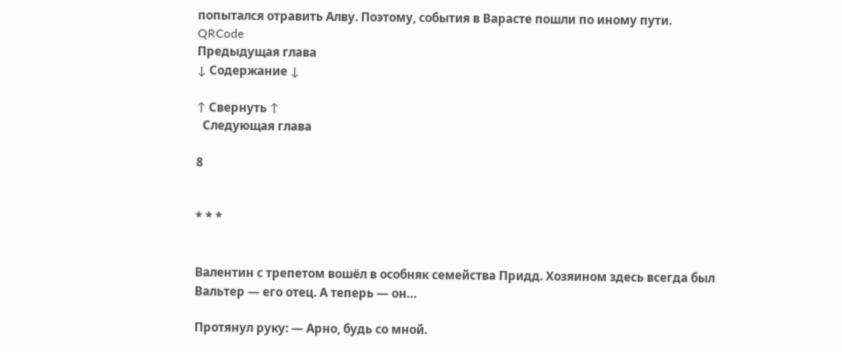попытался отравить Алву. Поэтому, события в Варасте пошли по иному пути.
QRCode
Предыдущая глава
↓ Содержание ↓

↑ Свернуть ↑
  Следующая глава

8


* * *


Валентин с трепетом вошёл в особняк семейства Придд. Хозяином здесь всегда был Вальтер — его отец. А теперь — он…

Протянул руку: — Арно, будь со мной.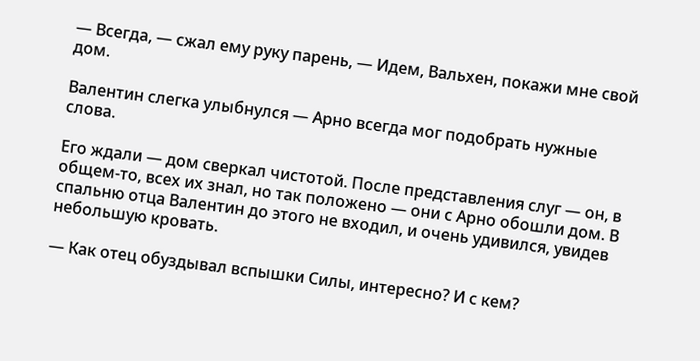— Всегда, — сжал ему руку парень, — Идем, Вальхен, покажи мне свой дом.

Валентин слегка улыбнулся — Арно всегда мог подобрать нужные слова.

Его ждали — дом сверкал чистотой. После представления слуг — он, в общем-то, всех их знал, но так положено — они с Арно обошли дом. В спальню отца Валентин до этого не входил, и очень удивился, увидев небольшую кровать.

— Как отец обуздывал вспышки Силы, интересно? И с кем?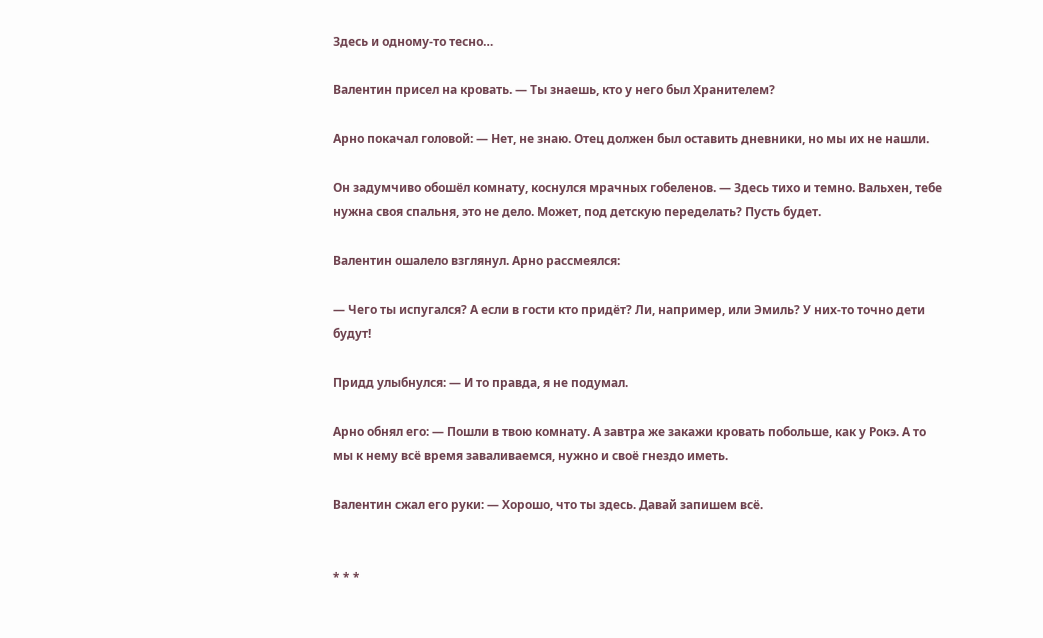Здесь и одному-то тесно…

Валентин присел на кровать. — Ты знаешь, кто у него был Хранителем?

Арно покачал головой: — Нет, не знаю. Отец должен был оставить дневники, но мы их не нашли.

Он задумчиво обошёл комнату, коснулся мрачных гобеленов. — Здесь тихо и темно. Вальхен, тебе нужна своя спальня, это не дело. Может, под детскую переделать? Пусть будет.

Валентин ошалело взглянул. Арно рассмеялся:

— Чего ты испугался? А если в гости кто придёт? Ли, например, или Эмиль? У них-то точно дети будут!

Придд улыбнулся: — И то правда, я не подумал.

Арно обнял его: — Пошли в твою комнату. А завтра же закажи кровать побольше, как у Рокэ. А то мы к нему всё время заваливаемся, нужно и своё гнездо иметь.

Валентин сжал его руки: — Хорошо, что ты здесь. Давай запишем всё.


* * *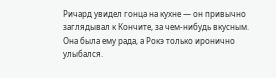Ричард увидел гонца на кухне — он привычно заглядывал к Кончите, за чем-нибудь вкусным. Она была ему рада, а Рокэ только иронично улыбался.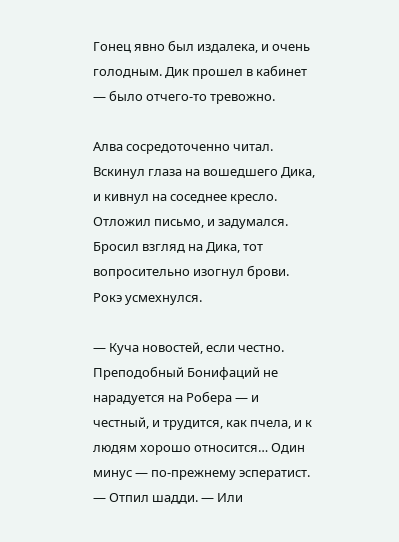Гонец явно был издалека, и очень голодным. Дик прошел в кабинет — было отчего-то тревожно.

Алва сосредоточенно читал. Вскинул глаза на вошедшего Дика, и кивнул на соседнее кресло. Отложил письмо, и задумался. Бросил взгляд на Дика, тот вопросительно изогнул брови. Рокэ усмехнулся.

— Куча новостей, если честно. Преподобный Бонифаций не нарадуется на Робера — и честный, и трудится, как пчела, и к людям хорошо относится… Один минус — по-прежнему эсператист. — Отпил шадди. — Или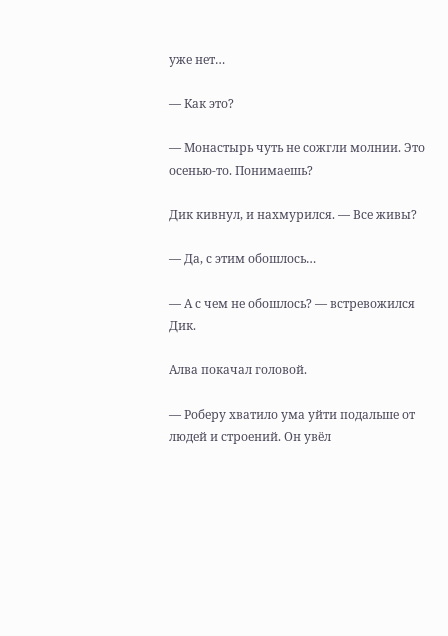уже нет…

— Как это?

— Монастырь чуть не сожгли молнии. Это осенью-то. Понимаешь?

Дик кивнул, и нахмурился. — Все живы?

— Да, с этим обошлось…

— А с чем не обошлось? — встревожился Дик.

Алва покачал головой.

— Роберу хватило ума уйти подальше от людей и строений. Он увёл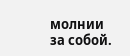молнии за собой.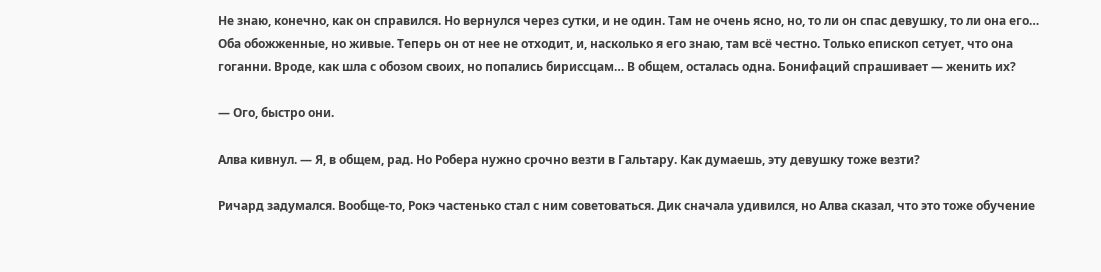Не знаю, конечно, как он справился. Но вернулся через сутки, и не один. Там не очень ясно, но, то ли он спас девушку, то ли она его… Оба обожженные, но живые. Теперь он от нее не отходит, и, насколько я его знаю, там всё честно. Только епископ сетует, что она гоганни. Вроде, как шла с обозом своих, но попались бириссцам… В общем, осталась одна. Бонифаций спрашивает — женить их?

— Ого, быстро они.

Алва кивнул. — Я, в общем, рад. Но Робера нужно срочно везти в Гальтару. Как думаешь, эту девушку тоже везти?

Ричард задумался. Вообще-то, Рокэ частенько стал с ним советоваться. Дик сначала удивился, но Алва сказал, что это тоже обучение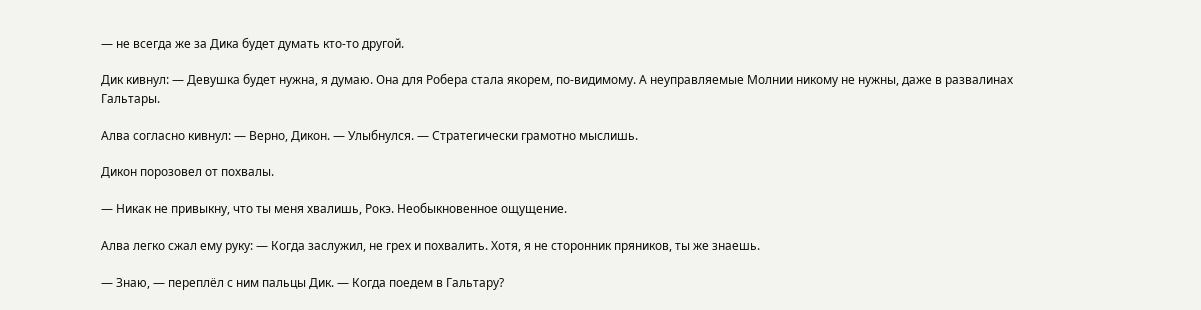— не всегда же за Дика будет думать кто-то другой.

Дик кивнул: — Девушка будет нужна, я думаю. Она для Робера стала якорем, по-видимому. А неуправляемые Молнии никому не нужны, даже в развалинах Гальтары.

Алва согласно кивнул: — Верно, Дикон. — Улыбнулся. — Стратегически грамотно мыслишь.

Дикон порозовел от похвалы.

— Никак не привыкну, что ты меня хвалишь, Рокэ. Необыкновенное ощущение.

Алва легко сжал ему руку: — Когда заслужил, не грех и похвалить. Хотя, я не сторонник пряников, ты же знаешь.

— Знаю, — переплёл с ним пальцы Дик. — Когда поедем в Гальтару?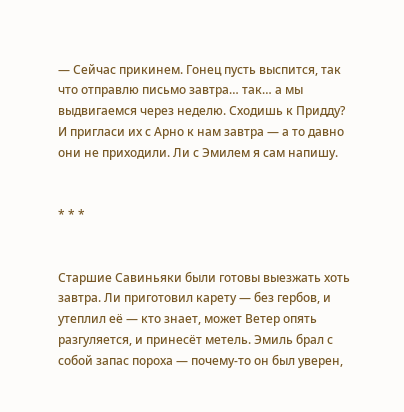— Сейчас прикинем. Гонец пусть выспится, так что отправлю письмо завтра… так… а мы выдвигаемся через неделю. Сходишь к Придду? И пригласи их с Арно к нам завтра — а то давно они не приходили. Ли с Эмилем я сам напишу.


* * *


Старшие Савиньяки были готовы выезжать хоть завтра. Ли приготовил карету — без гербов, и утеплил её — кто знает, может Ветер опять разгуляется, и принесёт метель. Эмиль брал с собой запас пороха — почему-то он был уверен,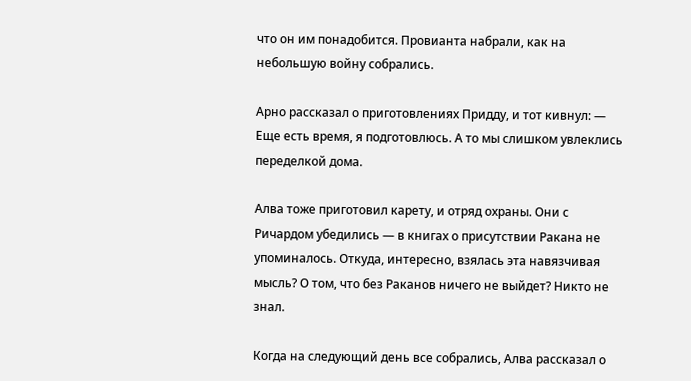что он им понадобится. Провианта набрали, как на небольшую войну собрались.

Арно рассказал о приготовлениях Придду, и тот кивнул: — Еще есть время, я подготовлюсь. А то мы слишком увлеклись переделкой дома.

Алва тоже приготовил карету, и отряд охраны. Они с Ричардом убедились — в книгах о присутствии Ракана не упоминалось. Откуда, интересно, взялась эта навязчивая мысль? О том, что без Раканов ничего не выйдет? Никто не знал.

Когда на следующий день все собрались, Алва рассказал о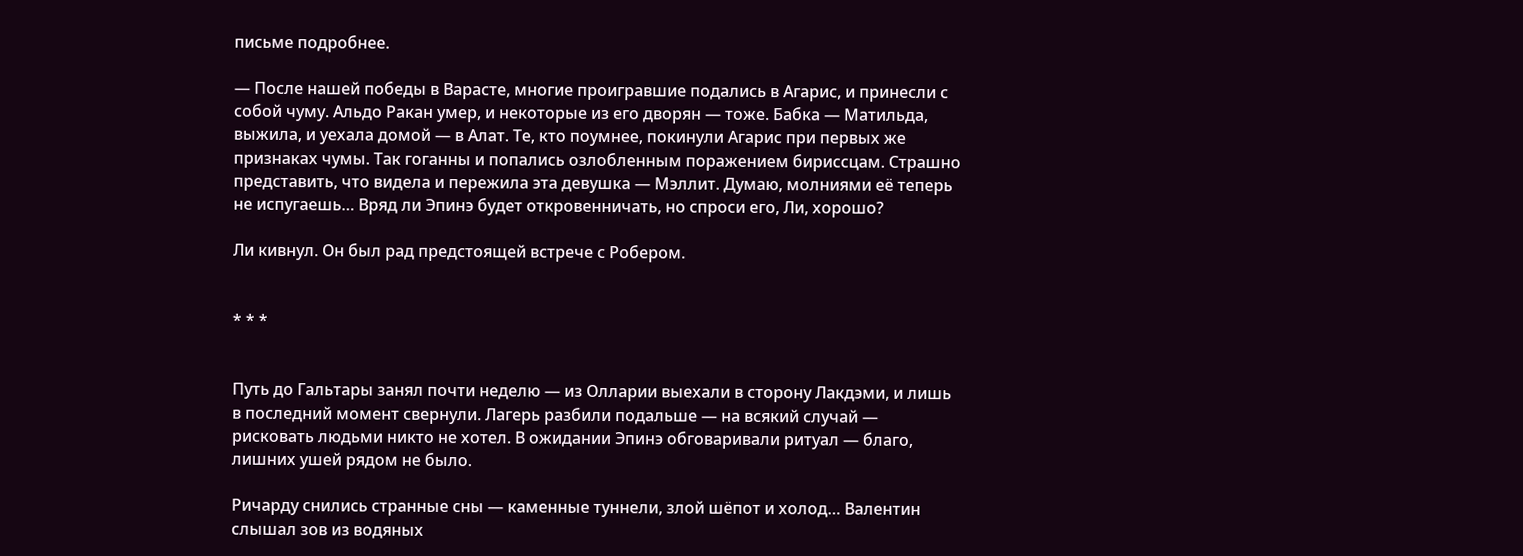письме подробнее.

— После нашей победы в Варасте, многие проигравшие подались в Агарис, и принесли с собой чуму. Альдо Ракан умер, и некоторые из его дворян — тоже. Бабка — Матильда, выжила, и уехала домой — в Алат. Те, кто поумнее, покинули Агарис при первых же признаках чумы. Так гоганны и попались озлобленным поражением бириссцам. Страшно представить, что видела и пережила эта девушка — Мэллит. Думаю, молниями её теперь не испугаешь… Вряд ли Эпинэ будет откровенничать, но спроси его, Ли, хорошо?

Ли кивнул. Он был рад предстоящей встрече с Робером.


* * *


Путь до Гальтары занял почти неделю — из Олларии выехали в сторону Лакдэми, и лишь в последний момент свернули. Лагерь разбили подальше — на всякий случай — рисковать людьми никто не хотел. В ожидании Эпинэ обговаривали ритуал — благо, лишних ушей рядом не было.

Ричарду снились странные сны — каменные туннели, злой шёпот и холод… Валентин слышал зов из водяных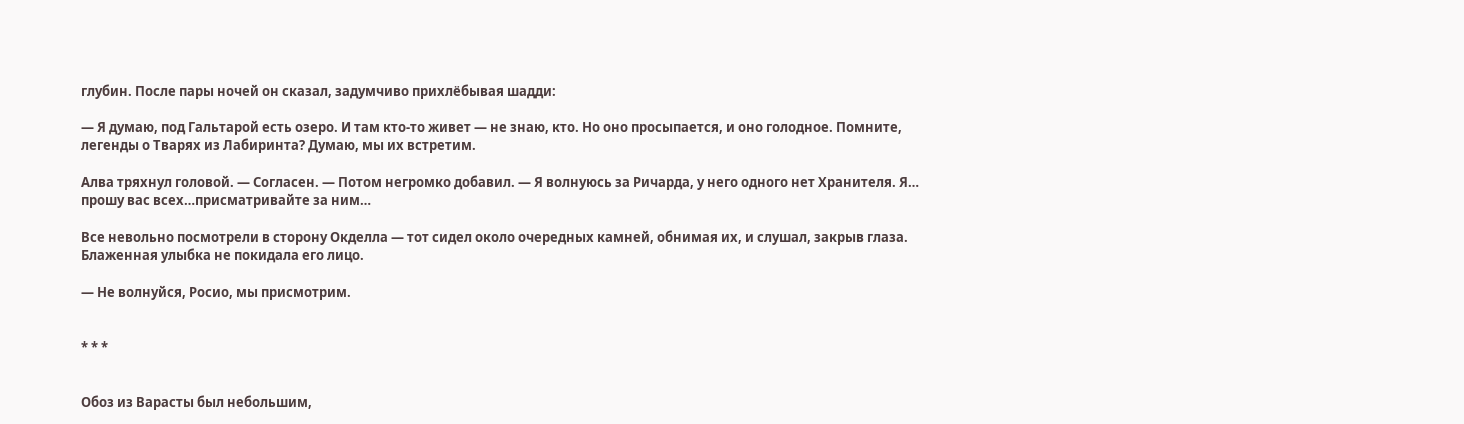глубин. После пары ночей он сказал, задумчиво прихлёбывая шадди:

— Я думаю, под Гальтарой есть озеро. И там кто-то живет — не знаю, кто. Но оно просыпается, и оно голодное. Помните, легенды о Тварях из Лабиринта? Думаю, мы их встретим.

Алва тряхнул головой. — Согласен. — Потом негромко добавил. — Я волнуюсь за Ричарда, у него одного нет Хранителя. Я… прошу вас всех…присматривайте за ним…

Все невольно посмотрели в сторону Окделла — тот сидел около очередных камней, обнимая их, и слушал, закрыв глаза. Блаженная улыбка не покидала его лицо.

— Не волнуйся, Росио, мы присмотрим.


* * *


Обоз из Варасты был небольшим,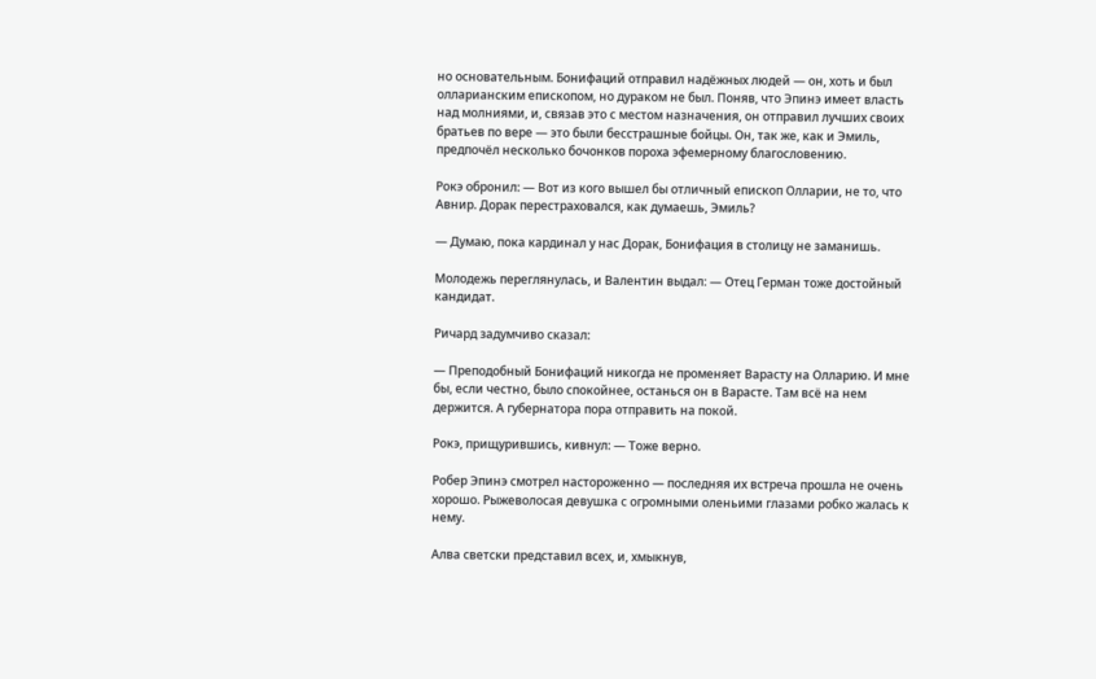но основательным. Бонифаций отправил надёжных людей — он, хоть и был олларианским епископом, но дураком не был. Поняв, что Эпинэ имеет власть над молниями, и, связав это с местом назначения, он отправил лучших своих братьев по вере — это были бесстрашные бойцы. Он, так же, как и Эмиль, предпочёл несколько бочонков пороха эфемерному благословению.

Рокэ обронил: — Вот из кого вышел бы отличный епископ Олларии, не то, что Авнир. Дорак перестраховался, как думаешь, Эмиль?

— Думаю, пока кардинал у нас Дорак, Бонифация в столицу не заманишь.

Молодежь переглянулась, и Валентин выдал: — Отец Герман тоже достойный кандидат.

Ричард задумчиво сказал:

— Преподобный Бонифаций никогда не променяет Варасту на Олларию. И мне бы, если честно, было спокойнее, останься он в Варасте. Там всё на нем держится. А губернатора пора отправить на покой.

Рокэ, прищурившись, кивнул: — Тоже верно.

Робер Эпинэ смотрел настороженно — последняя их встреча прошла не очень хорошо. Рыжеволосая девушка с огромными оленьими глазами робко жалась к нему.

Алва светски представил всех, и, хмыкнув,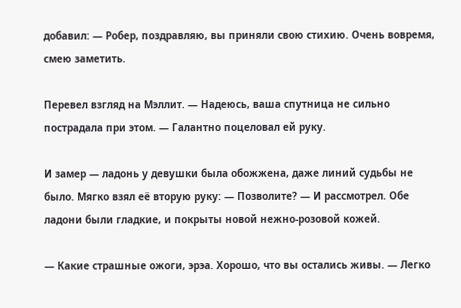добавил: — Робер, поздравляю, вы приняли свою стихию. Очень вовремя, смею заметить.

Перевел взгляд на Мэллит. — Надеюсь, ваша спутница не сильно пострадала при этом. — Галантно поцеловал ей руку.

И замер — ладонь у девушки была обожжена, даже линий судьбы не было. Мягко взял её вторую руку: — Позволите? — И рассмотрел. Обе ладони были гладкие, и покрыты новой нежно-розовой кожей.

— Какие страшные ожоги, эрэа. Хорошо, что вы остались живы. — Легко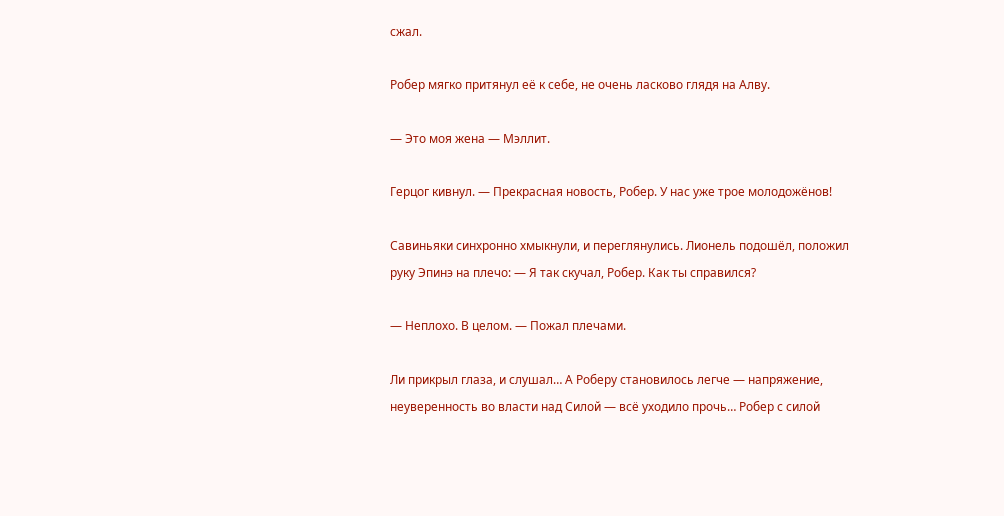сжал.

Робер мягко притянул её к себе, не очень ласково глядя на Алву.

— Это моя жена — Мэллит.

Герцог кивнул. — Прекрасная новость, Робер. У нас уже трое молодожёнов!

Савиньяки синхронно хмыкнули, и переглянулись. Лионель подошёл, положил руку Эпинэ на плечо: — Я так скучал, Робер. Как ты справился?

— Неплохо. В целом. — Пожал плечами.

Ли прикрыл глаза, и слушал… А Роберу становилось легче — напряжение, неуверенность во власти над Силой — всё уходило прочь… Робер с силой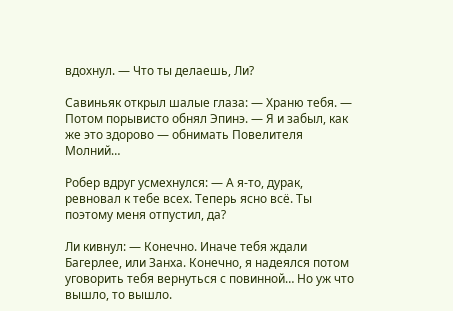вдохнул. — Что ты делаешь, Ли?

Савиньяк открыл шалые глаза: — Храню тебя. — Потом порывисто обнял Эпинэ. — Я и забыл, как же это здорово — обнимать Повелителя Молний…

Робер вдруг усмехнулся: — А я-то, дурак, ревновал к тебе всех. Теперь ясно всё. Ты поэтому меня отпустил, да?

Ли кивнул: — Конечно. Иначе тебя ждали Багерлее, или Занха. Конечно, я надеялся потом уговорить тебя вернуться с повинной… Но уж что вышло, то вышло.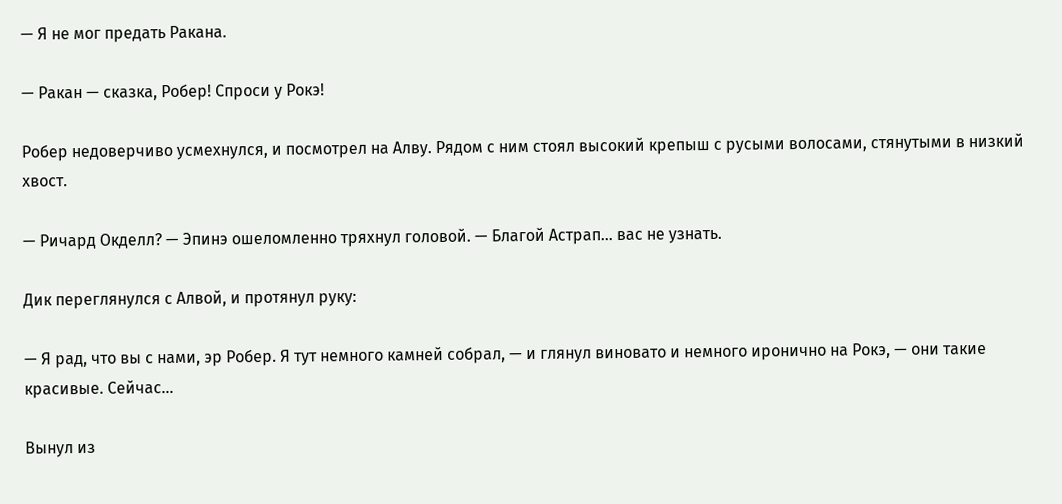— Я не мог предать Ракана.

— Ракан — сказка, Робер! Спроси у Рокэ!

Робер недоверчиво усмехнулся, и посмотрел на Алву. Рядом с ним стоял высокий крепыш с русыми волосами, стянутыми в низкий хвост.

— Ричард Окделл? — Эпинэ ошеломленно тряхнул головой. — Благой Астрап… вас не узнать.

Дик переглянулся с Алвой, и протянул руку:

— Я рад, что вы с нами, эр Робер. Я тут немного камней собрал, — и глянул виновато и немного иронично на Рокэ, — они такие красивые. Сейчас…

Вынул из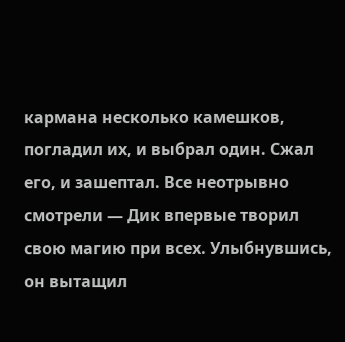кармана несколько камешков, погладил их, и выбрал один. Сжал его, и зашептал. Все неотрывно смотрели — Дик впервые творил свою магию при всех. Улыбнувшись, он вытащил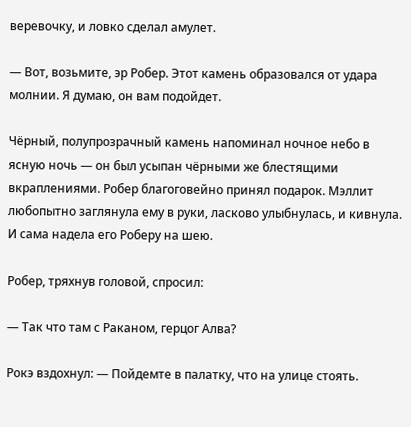веревочку, и ловко сделал амулет.

— Вот, возьмите, эр Робер. Этот камень образовался от удара молнии. Я думаю, он вам подойдет.

Чёрный, полупрозрачный камень напоминал ночное небо в ясную ночь — он был усыпан чёрными же блестящими вкраплениями. Робер благоговейно принял подарок. Мэллит любопытно заглянула ему в руки, ласково улыбнулась, и кивнула. И сама надела его Роберу на шею.

Робер, тряхнув головой, спросил:

— Так что там с Раканом, герцог Алва?

Рокэ вздохнул: — Пойдемте в палатку, что на улице стоять.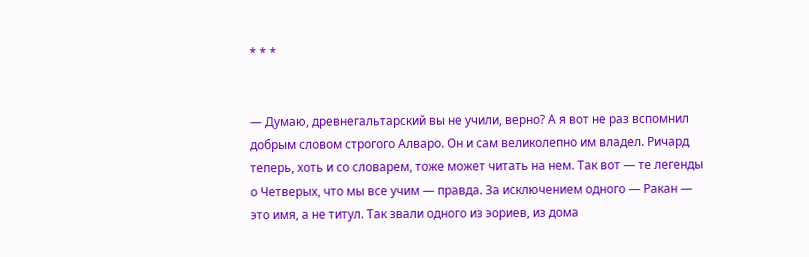* * *


— Думаю, древнегальтарский вы не учили, верно? А я вот не раз вспомнил добрым словом строгого Алваро. Он и сам великолепно им владел. Ричард теперь, хоть и со словарем, тоже может читать на нем. Так вот — те легенды о Четверых, что мы все учим — правда. За исключением одного — Ракан — это имя, а не титул. Так звали одного из эориев, из дома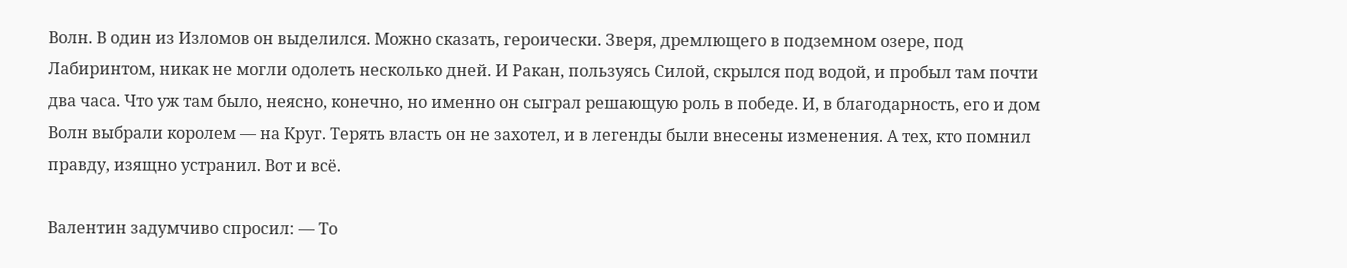Волн. В один из Изломов он выделился. Можно сказать, героически. Зверя, дремлющего в подземном озере, под Лабиринтом, никак не могли одолеть несколько дней. И Ракан, пользуясь Силой, скрылся под водой, и пробыл там почти два часа. Что уж там было, неясно, конечно, но именно он сыграл решающую роль в победе. И, в благодарность, его и дом Волн выбрали королем — на Круг. Терять власть он не захотел, и в легенды были внесены изменения. А тех, кто помнил правду, изящно устранил. Вот и всё.

Валентин задумчиво спросил: — То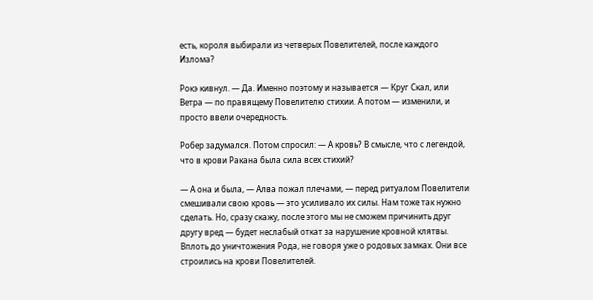есть, короля выбирали из четверых Повелителей, после каждого Излома?

Рокэ кивнул. — Да. Именно поэтому и называется — Круг Скал, или Ветра — по правящему Повелителю стихии. А потом — изменили, и просто ввели очередность.

Робер задумался. Потом спросил: — А кровь? В смысле, что с легендой, что в крови Ракана была сила всех стихий?

— А она и была, — Алва пожал плечами, — перед ритуалом Повелители смешивали свою кровь — это усиливало их силы. Нам тоже так нужно сделать. Но, сразу скажу, после этого мы не сможем причинить друг другу вред — будет неслабый откат за нарушение кровной клятвы. Вплоть до уничтожения Рода, не говоря уже о родовых замках. Они все строились на крови Повелителей.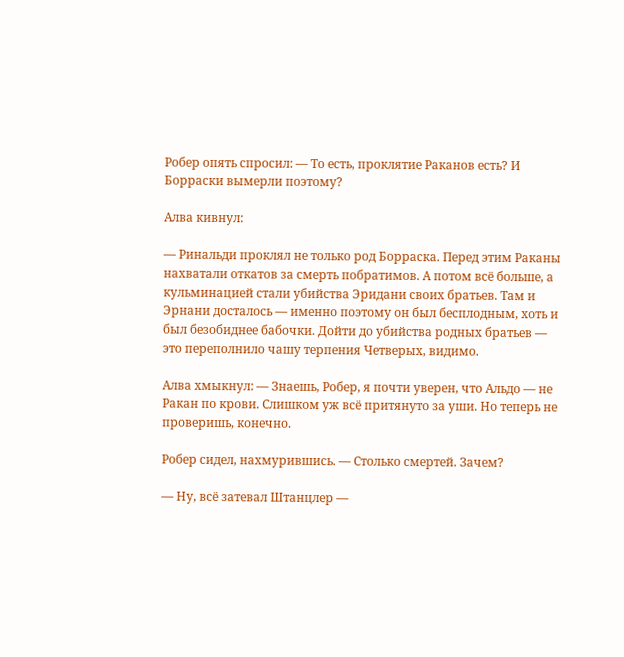Робер опять спросил: — То есть, проклятие Раканов есть? И Борраски вымерли поэтому?

Алва кивнул:

— Ринальди проклял не только род Борраска. Перед этим Раканы нахватали откатов за смерть побратимов. А потом всё больше, а кульминацией стали убийства Эридани своих братьев. Там и Эрнани досталось — именно поэтому он был бесплодным, хоть и был безобиднее бабочки. Дойти до убийства родных братьев — это переполнило чашу терпения Четверых, видимо.

Алва хмыкнул: — Знаешь, Робер, я почти уверен, что Альдо — не Ракан по крови. Слишком уж всё притянуто за уши. Но теперь не проверишь, конечно.

Робер сидел, нахмурившись. — Столько смертей. Зачем?

— Ну, всё затевал Штанцлер —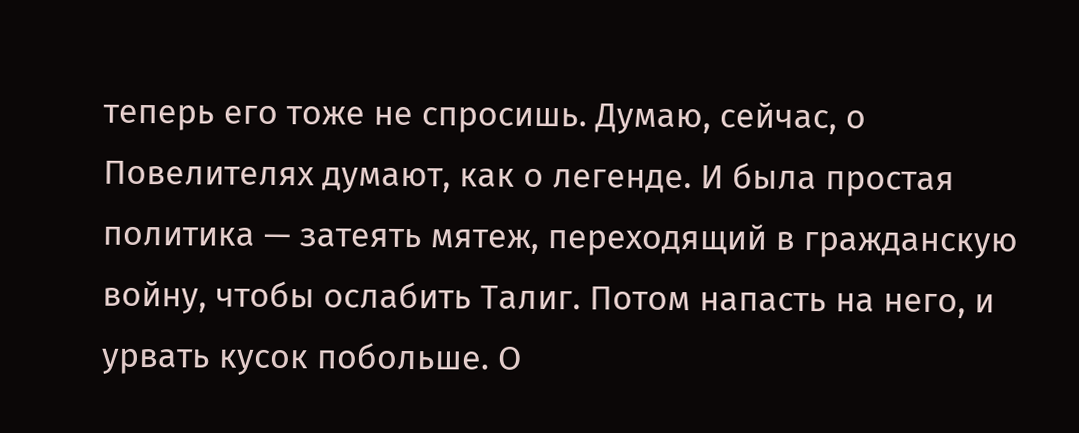теперь его тоже не спросишь. Думаю, сейчас, о Повелителях думают, как о легенде. И была простая политика — затеять мятеж, переходящий в гражданскую войну, чтобы ослабить Талиг. Потом напасть на него, и урвать кусок побольше. О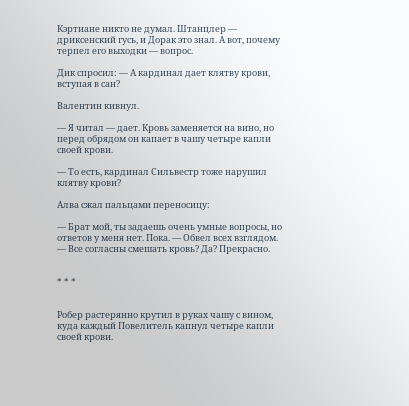Кэртиане никто не думал. Штанцлер — дриксенский гусь, и Дорак это знал. А вот, почему терпел его выходки — вопрос.

Дик спросил: — А кардинал дает клятву крови, вступая в сан?

Валентин кивнул.

— Я читал — дает. Кровь заменяется на вино, но перед обрядом он капает в чашу четыре капли своей крови.

— То есть, кардинал Сильвестр тоже нарушил клятву крови?

Алва сжал пальцами переносицу:

— Брат мой, ты задаешь очень умные вопросы, но ответов у меня нет. Пока. — Обвел всех взглядом. — Все согласны смешать кровь? Да? Прекрасно.


* * *


Робер растерянно крутил в руках чашу с вином, куда каждый Повелитель капнул четыре капли своей крови.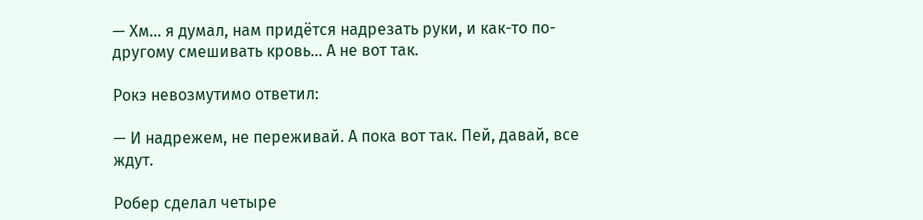— Хм… я думал, нам придётся надрезать руки, и как-то по-другому смешивать кровь… А не вот так.

Рокэ невозмутимо ответил:

— И надрежем, не переживай. А пока вот так. Пей, давай, все ждут.

Робер сделал четыре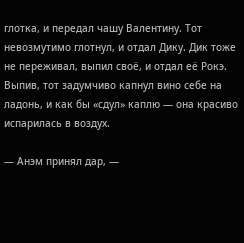глотка, и передал чашу Валентину. Тот невозмутимо глотнул, и отдал Дику. Дик тоже не переживал, выпил своё, и отдал её Рокэ. Выпив, тот задумчиво капнул вино себе на ладонь, и как бы «сдул» каплю — она красиво испарилась в воздух.

— Анэм принял дар, —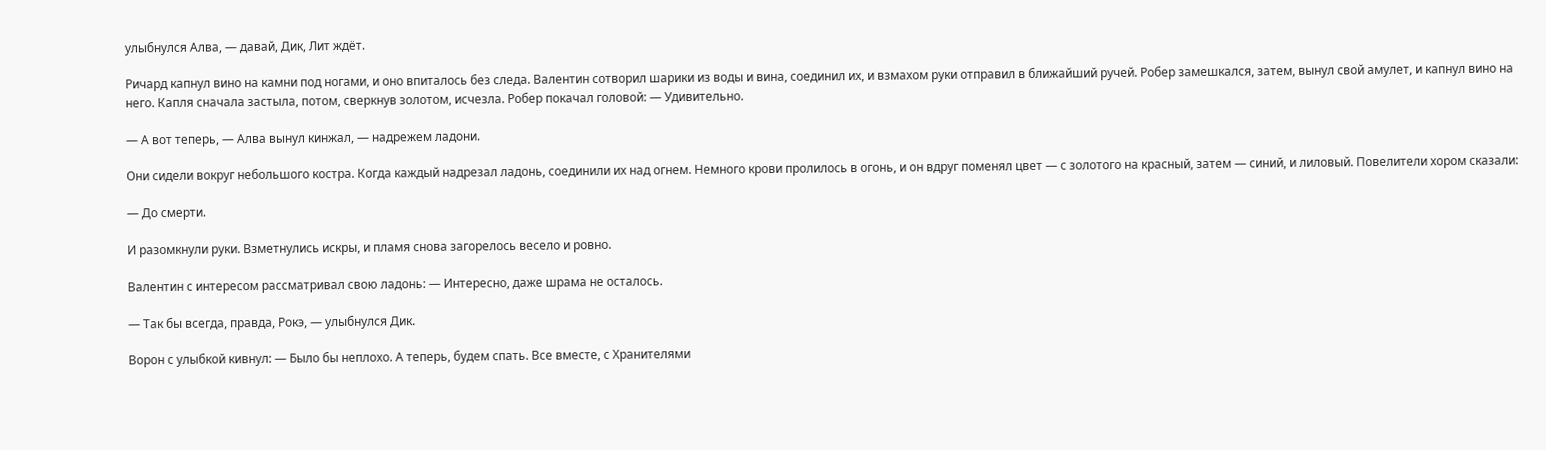улыбнулся Алва, — давай, Дик, Лит ждёт.

Ричард капнул вино на камни под ногами, и оно впиталось без следа. Валентин сотворил шарики из воды и вина, соединил их, и взмахом руки отправил в ближайший ручей. Робер замешкался, затем, вынул свой амулет, и капнул вино на него. Капля сначала застыла, потом, сверкнув золотом, исчезла. Робер покачал головой: — Удивительно.

— А вот теперь, — Алва вынул кинжал, — надрежем ладони.

Они сидели вокруг небольшого костра. Когда каждый надрезал ладонь, соединили их над огнем. Немного крови пролилось в огонь, и он вдруг поменял цвет — с золотого на красный, затем — синий, и лиловый. Повелители хором сказали:

— До смерти.

И разомкнули руки. Взметнулись искры, и пламя снова загорелось весело и ровно.

Валентин с интересом рассматривал свою ладонь: — Интересно, даже шрама не осталось.

— Так бы всегда, правда, Рокэ, — улыбнулся Дик.

Ворон с улыбкой кивнул: — Было бы неплохо. А теперь, будем спать. Все вместе, с Хранителями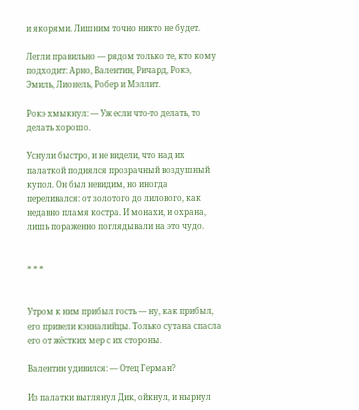и якорями. Лишним точно никто не будет.

Легли правильно — рядом только те, кто кому подходит: Арно, Валентин, Ричард, Рокэ, Эмиль, Лионель, Робер и Мэллит.

Рокэ хмыкнул: — Уж если что-то делать, то делать хорошо.

Уснули быстро, и не видели, что над их палаткой поднялся прозрачный воздушный купол. Он был невидим, но иногда переливался: от золотого до лилового, как недавно пламя костра. И монахи, и охрана, лишь пораженно поглядывали на это чудо.


* * *


Утром к ним прибыл гость — ну, как прибыл, его привели кэнналийцы. Только сутана спасла его от жёстких мер с их стороны.

Валентин удивился: — Отец Герман?

Из палатки выглянул Дик, ойкнул, и нырнул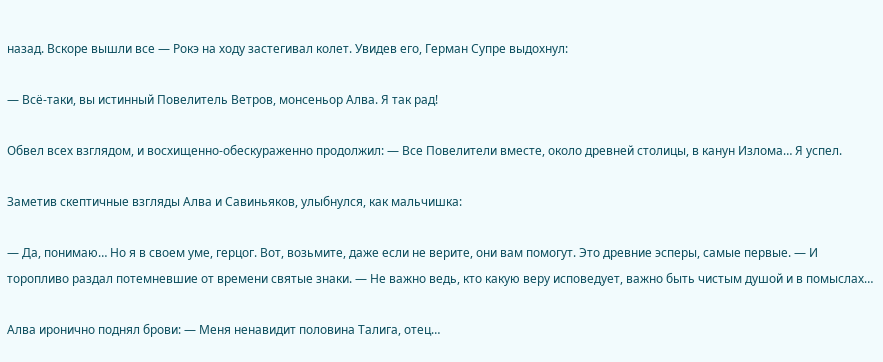назад. Вскоре вышли все — Рокэ на ходу застегивал колет. Увидев его, Герман Супре выдохнул:

— Всё-таки, вы истинный Повелитель Ветров, монсеньор Алва. Я так рад!

Обвел всех взглядом, и восхищенно-обескураженно продолжил: — Все Повелители вместе, около древней столицы, в канун Излома… Я успел.

Заметив скептичные взгляды Алва и Савиньяков, улыбнулся, как мальчишка:

— Да, понимаю… Но я в своем уме, герцог. Вот, возьмите, даже если не верите, они вам помогут. Это древние эсперы, самые первые. — И торопливо раздал потемневшие от времени святые знаки. — Не важно ведь, кто какую веру исповедует, важно быть чистым душой и в помыслах…

Алва иронично поднял брови: — Меня ненавидит половина Талига, отец…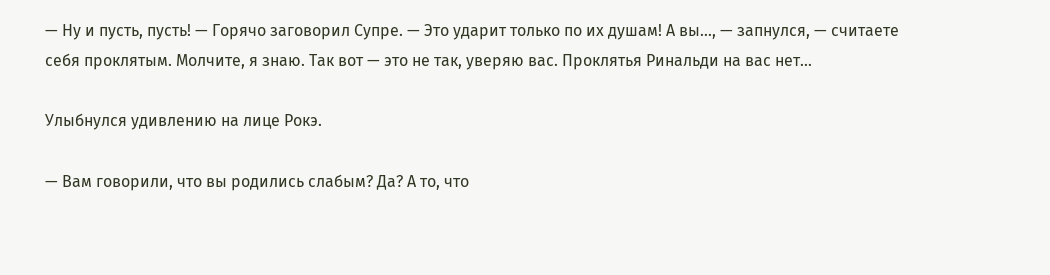— Ну и пусть, пусть! — Горячо заговорил Супре. — Это ударит только по их душам! А вы…, — запнулся, — считаете себя проклятым. Молчите, я знаю. Так вот — это не так, уверяю вас. Проклятья Ринальди на вас нет…

Улыбнулся удивлению на лице Рокэ.

— Вам говорили, что вы родились слабым? Да? А то, что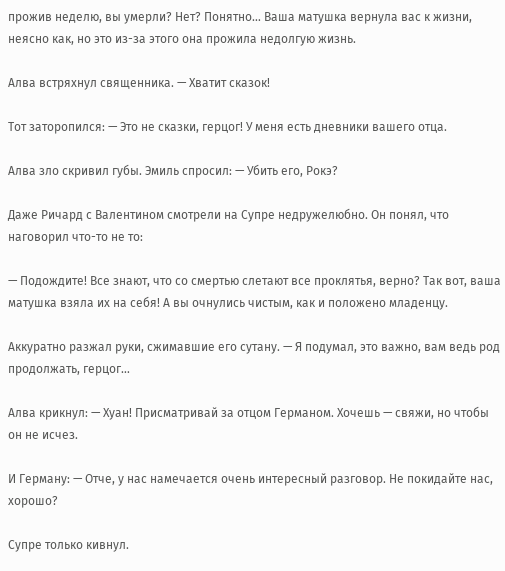прожив неделю, вы умерли? Нет? Понятно… Ваша матушка вернула вас к жизни, неясно как, но это из-за этого она прожила недолгую жизнь.

Алва встряхнул священника. — Хватит сказок!

Тот заторопился: — Это не сказки, герцог! У меня есть дневники вашего отца.

Алва зло скривил губы. Эмиль спросил: — Убить его, Рокэ?

Даже Ричард с Валентином смотрели на Супре недружелюбно. Он понял, что наговорил что-то не то:

— Подождите! Все знают, что со смертью слетают все проклятья, верно? Так вот, ваша матушка взяла их на себя! А вы очнулись чистым, как и положено младенцу.

Аккуратно разжал руки, сжимавшие его сутану. — Я подумал, это важно, вам ведь род продолжать, герцог…

Алва крикнул: — Хуан! Присматривай за отцом Германом. Хочешь — свяжи, но чтобы он не исчез.

И Герману: — Отче, у нас намечается очень интересный разговор. Не покидайте нас, хорошо?

Супре только кивнул.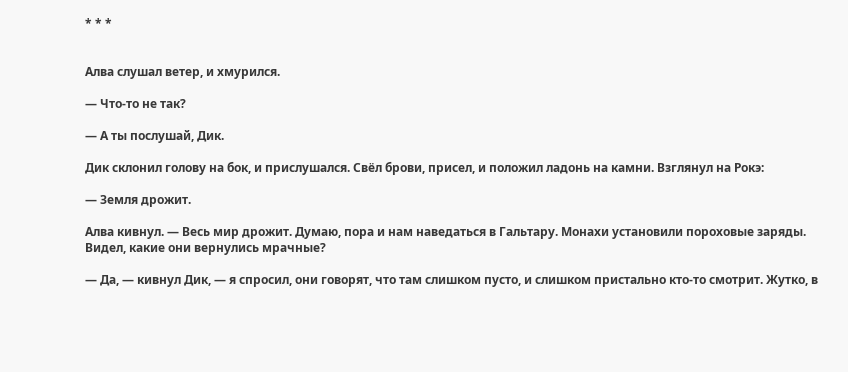* * *


Алва слушал ветер, и хмурился.

— Что-то не так?

— А ты послушай, Дик.

Дик склонил голову на бок, и прислушался. Свёл брови, присел, и положил ладонь на камни. Взглянул на Рокэ:

— Земля дрожит.

Алва кивнул. — Весь мир дрожит. Думаю, пора и нам наведаться в Гальтару. Монахи установили пороховые заряды. Видел, какие они вернулись мрачные?

— Да, — кивнул Дик, — я спросил, они говорят, что там слишком пусто, и слишком пристально кто-то смотрит. Жутко, в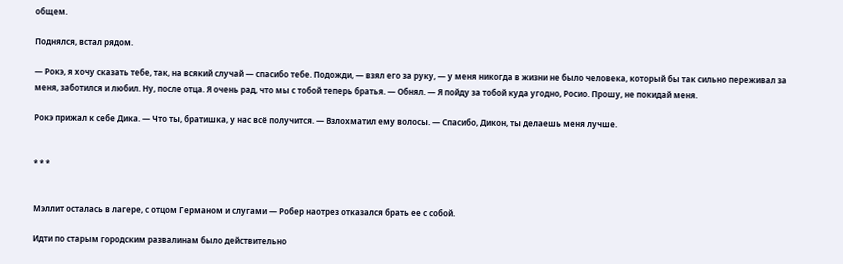общем.

Поднялся, встал рядом.

— Рокэ, я хочу сказать тебе, так, на всякий случай — спасибо тебе. Подожди, — взял его за руку, — у меня никогда в жизни не было человека, который бы так сильно переживал за меня, заботился и любил. Ну, после отца. Я очень рад, что мы с тобой теперь братья. — Обнял. — Я пойду за тобой куда угодно, Росио. Прошу, не покидай меня.

Рокэ прижал к себе Дика. — Что ты, братишка, у нас всё получится. — Взлохматил ему волосы. — Спасибо, Дикон, ты делаешь меня лучше.


* * *


Мэллит осталась в лагере, с отцом Германом и слугами — Робер наотрез отказался брать ее с собой.

Идти по старым городским развалинам было действительно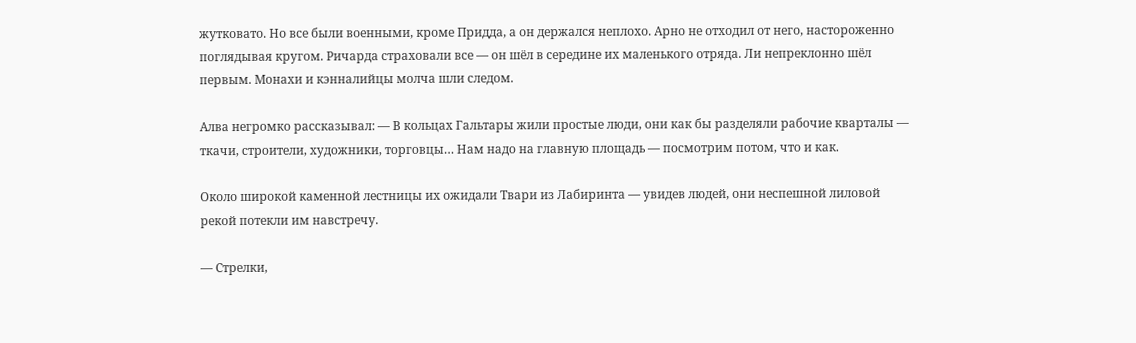жутковато. Но все были военными, кроме Придда, а он держался неплохо. Арно не отходил от него, настороженно поглядывая кругом. Ричарда страховали все — он шёл в середине их маленького отряда. Ли непреклонно шёл первым. Монахи и кэнналийцы молча шли следом.

Алва негромко рассказывал: — В кольцах Гальтары жили простые люди, они как бы разделяли рабочие кварталы — ткачи, строители, художники, торговцы… Нам надо на главную площадь — посмотрим потом, что и как.

Около широкой каменной лестницы их ожидали Твари из Лабиринта — увидев людей, они неспешной лиловой рекой потекли им навстречу.

— Стрелки,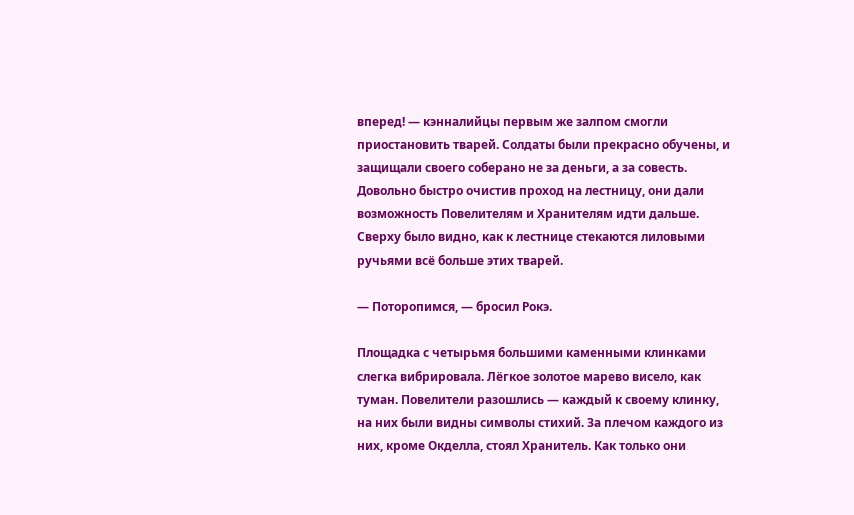вперед! — кэнналийцы первым же залпом смогли приостановить тварей. Солдаты были прекрасно обучены, и защищали своего соберано не за деньги, а за совесть. Довольно быстро очистив проход на лестницу, они дали возможность Повелителям и Хранителям идти дальше. Сверху было видно, как к лестнице стекаются лиловыми ручьями всё больше этих тварей.

— Поторопимся, — бросил Рокэ.

Площадка с четырьмя большими каменными клинками слегка вибрировала. Лёгкое золотое марево висело, как туман. Повелители разошлись — каждый к своему клинку, на них были видны символы стихий. За плечом каждого из них, кроме Окделла, стоял Хранитель. Как только они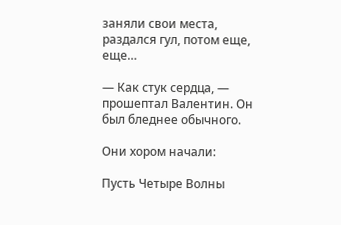заняли свои места, раздался гул, потом еще, еще…

— Как стук сердца, — прошептал Валентин. Он был бледнее обычного.

Они хором начали:

Пусть Четыре Волны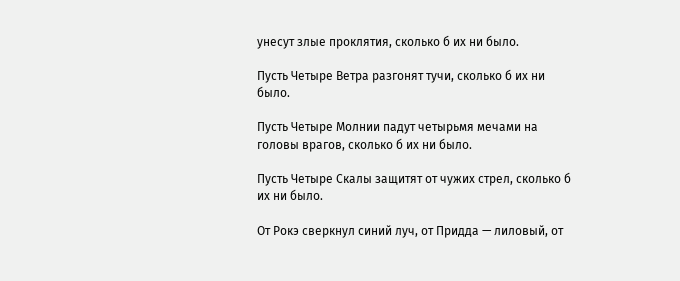унесут злые проклятия, сколько б их ни было.

Пусть Четыре Ветра разгонят тучи, сколько б их ни было.

Пусть Четыре Молнии падут четырьмя мечами на головы врагов, сколько б их ни было.

Пусть Четыре Скалы защитят от чужих стрел, сколько б их ни было.

От Рокэ сверкнул синий луч, от Придда — лиловый, от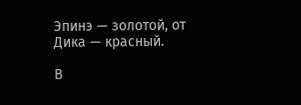Эпинэ — золотой, от Дика — красный.

В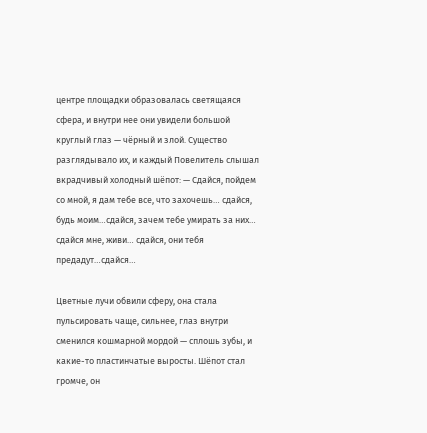центре площадки образовалась светящаяся сфера, и внутри нее они увидели большой круглый глаз — чёрный и злой. Существо разглядывало их, и каждый Повелитель слышал вкрадчивый холодный шёпот: — Сдайся, пойдем со мной, я дам тебе все, что захочешь… сдайся, будь моим…сдайся, зачем тебе умирать за них… сдайся мне, живи… сдайся, они тебя предадут…сдайся…

Цветные лучи обвили сферу, она стала пульсировать чаще, сильнее, глаз внутри сменился кошмарной мордой — сплошь зубы, и какие-то пластинчатые выросты. Шёпот стал громче, он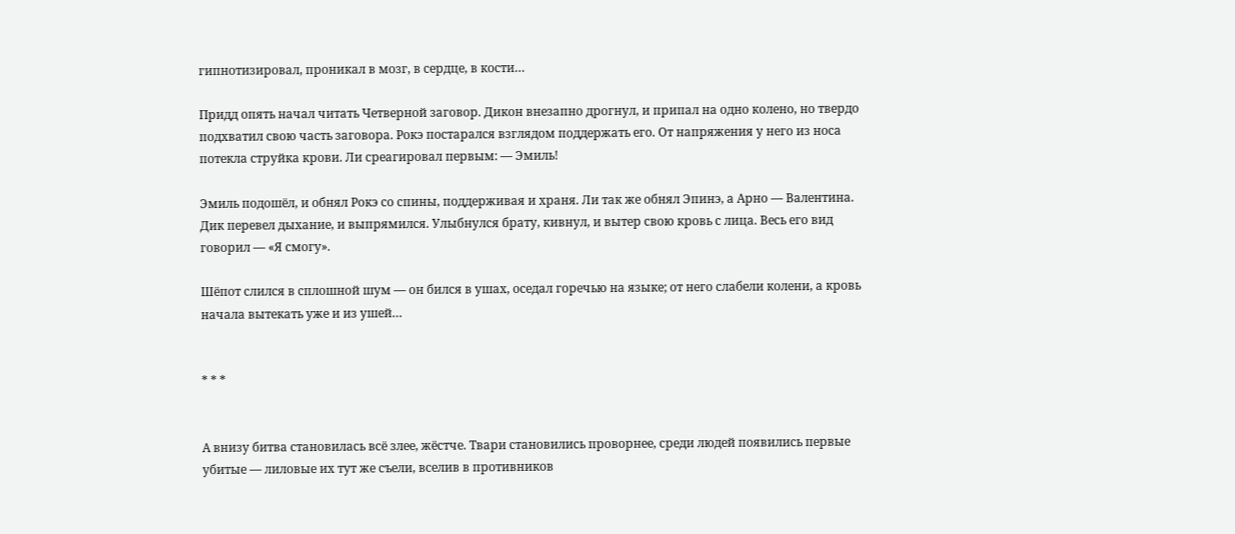гипнотизировал, проникал в мозг, в сердце, в кости…

Придд опять начал читать Четверной заговор. Дикон внезапно дрогнул, и припал на одно колено, но твердо подхватил свою часть заговора. Рокэ постарался взглядом поддержать его. От напряжения у него из носа потекла струйка крови. Ли среагировал первым: — Эмиль!

Эмиль подошёл, и обнял Рокэ со спины, поддерживая и храня. Ли так же обнял Эпинэ, а Арно — Валентина. Дик перевел дыхание, и выпрямился. Улыбнулся брату, кивнул, и вытер свою кровь с лица. Весь его вид говорил — «Я смогу».

Шёпот слился в сплошной шум — он бился в ушах, оседал горечью на языке; от него слабели колени, а кровь начала вытекать уже и из ушей…


* * *


А внизу битва становилась всё злее, жёстче. Твари становились проворнее, среди людей появились первые убитые — лиловые их тут же съели, вселив в противников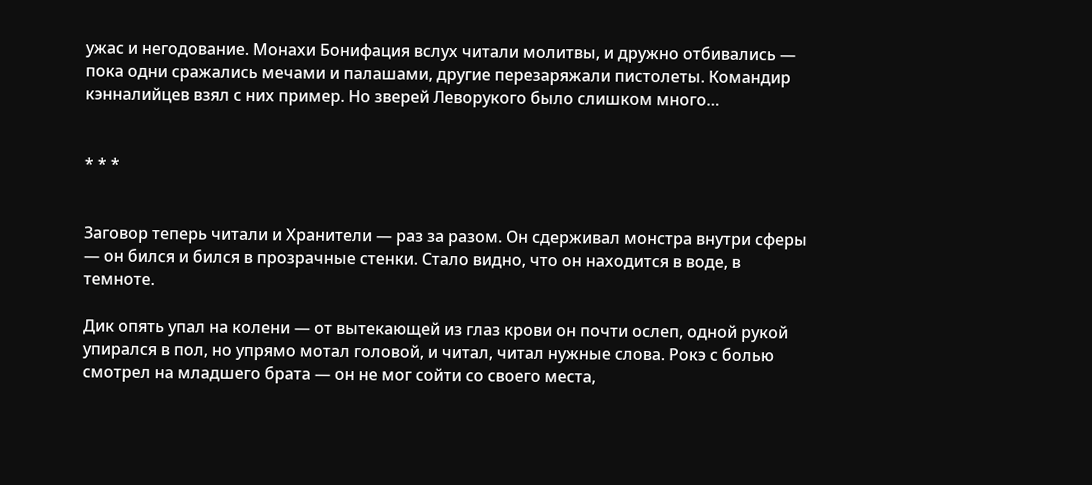ужас и негодование. Монахи Бонифация вслух читали молитвы, и дружно отбивались — пока одни сражались мечами и палашами, другие перезаряжали пистолеты. Командир кэнналийцев взял с них пример. Но зверей Леворукого было слишком много…


* * *


Заговор теперь читали и Хранители — раз за разом. Он сдерживал монстра внутри сферы — он бился и бился в прозрачные стенки. Стало видно, что он находится в воде, в темноте.

Дик опять упал на колени — от вытекающей из глаз крови он почти ослеп, одной рукой упирался в пол, но упрямо мотал головой, и читал, читал нужные слова. Рокэ с болью смотрел на младшего брата — он не мог сойти со своего места,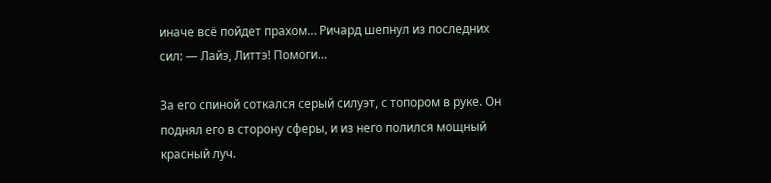иначе всё пойдет прахом… Ричард шепнул из последних сил: — Лайэ, Литтэ! Помоги…

За его спиной соткался серый силуэт, с топором в руке. Он поднял его в сторону сферы, и из него полился мощный красный луч.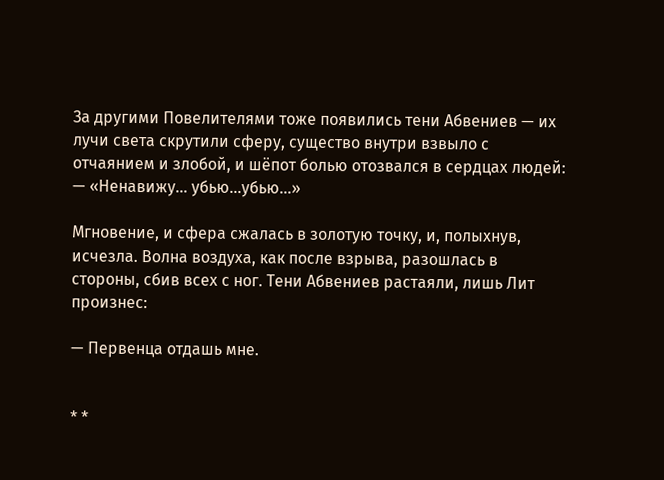За другими Повелителями тоже появились тени Абвениев — их лучи света скрутили сферу, существо внутри взвыло с отчаянием и злобой, и шёпот болью отозвался в сердцах людей: — «Ненавижу… убью…убью…»

Мгновение, и сфера сжалась в золотую точку, и, полыхнув, исчезла. Волна воздуха, как после взрыва, разошлась в стороны, сбив всех с ног. Тени Абвениев растаяли, лишь Лит произнес:

— Первенца отдашь мне.


* *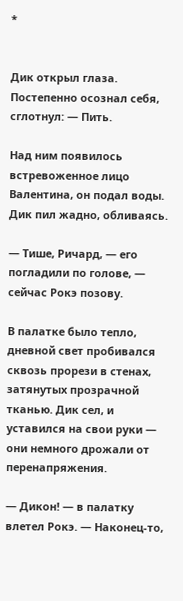*


Дик открыл глаза. Постепенно осознал себя, сглотнул: — Пить.

Над ним появилось встревоженное лицо Валентина, он подал воды. Дик пил жадно, обливаясь.

— Тише, Ричард, — его погладили по голове, — сейчас Рокэ позову.

В палатке было тепло, дневной свет пробивался сквозь прорези в стенах, затянутых прозрачной тканью. Дик сел, и уставился на свои руки — они немного дрожали от перенапряжения.

— Дикон! — в палатку влетел Рокэ. — Наконец-то,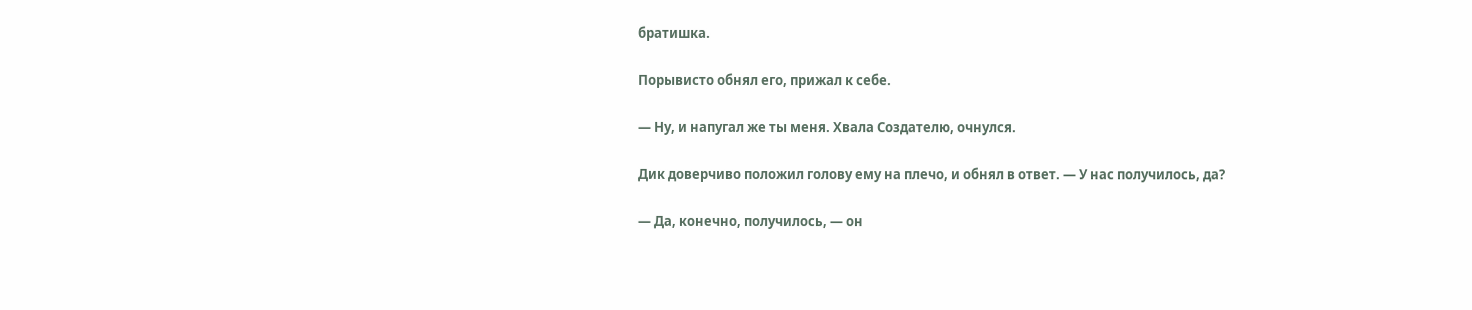братишка.

Порывисто обнял его, прижал к себе.

— Ну, и напугал же ты меня. Хвала Создателю, очнулся.

Дик доверчиво положил голову ему на плечо, и обнял в ответ. — У нас получилось, да?

— Да, конечно, получилось, — он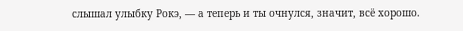слышал улыбку Рокэ, — а теперь и ты очнулся, значит, всё хорошо.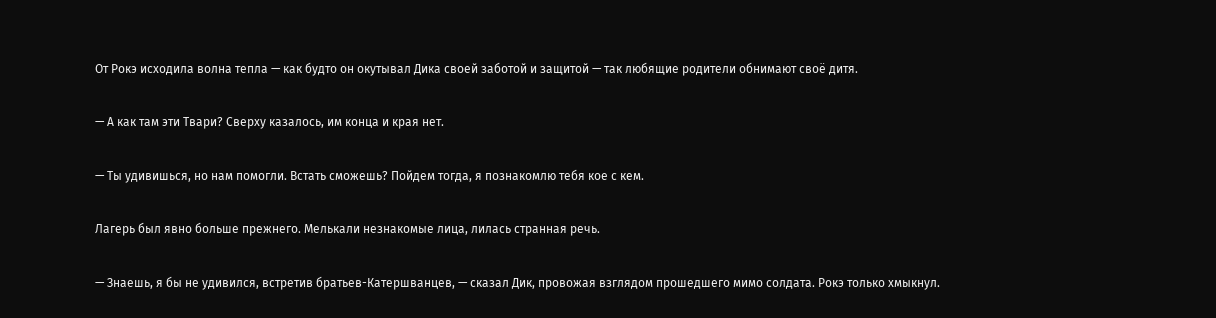От Рокэ исходила волна тепла — как будто он окутывал Дика своей заботой и защитой — так любящие родители обнимают своё дитя.

— А как там эти Твари? Сверху казалось, им конца и края нет.

— Ты удивишься, но нам помогли. Встать сможешь? Пойдем тогда, я познакомлю тебя кое с кем.

Лагерь был явно больше прежнего. Мелькали незнакомые лица, лилась странная речь.

— Знаешь, я бы не удивился, встретив братьев-Катершванцев, — сказал Дик, провожая взглядом прошедшего мимо солдата. Рокэ только хмыкнул.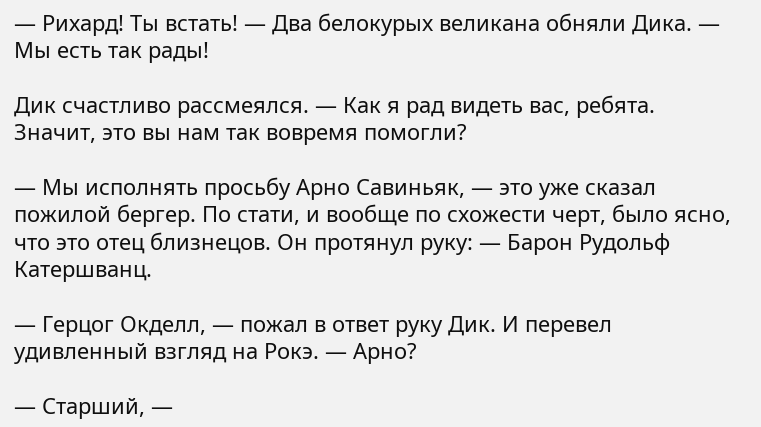— Рихард! Ты встать! — Два белокурых великана обняли Дика. — Мы есть так рады!

Дик счастливо рассмеялся. — Как я рад видеть вас, ребята. Значит, это вы нам так вовремя помогли?

— Мы исполнять просьбу Арно Савиньяк, — это уже сказал пожилой бергер. По стати, и вообще по схожести черт, было ясно, что это отец близнецов. Он протянул руку: — Барон Рудольф Катершванц.

— Герцог Окделл, — пожал в ответ руку Дик. И перевел удивленный взгляд на Рокэ. — Арно?

— Старший, —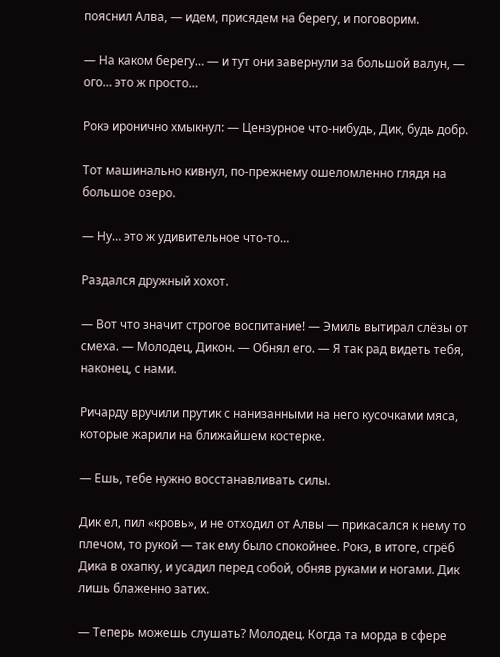пояснил Алва, — идем, присядем на берегу, и поговорим.

— На каком берегу… — и тут они завернули за большой валун, — ого… это ж просто…

Рокэ иронично хмыкнул: — Цензурное что-нибудь, Дик, будь добр.

Тот машинально кивнул, по-прежнему ошеломленно глядя на большое озеро.

— Ну… это ж удивительное что-то…

Раздался дружный хохот.

— Вот что значит строгое воспитание! — Эмиль вытирал слёзы от смеха. — Молодец, Дикон. — Обнял его. — Я так рад видеть тебя, наконец, с нами.

Ричарду вручили прутик с нанизанными на него кусочками мяса, которые жарили на ближайшем костерке.

— Ешь, тебе нужно восстанавливать силы.

Дик ел, пил «кровь», и не отходил от Алвы — прикасался к нему то плечом, то рукой — так ему было спокойнее. Рокэ, в итоге, сгрёб Дика в охапку, и усадил перед собой, обняв руками и ногами. Дик лишь блаженно затих.

— Теперь можешь слушать? Молодец. Когда та морда в сфере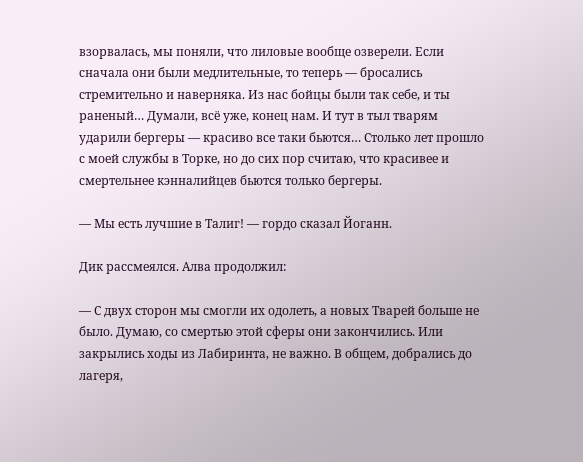взорвалась, мы поняли, что лиловые вообще озверели. Если сначала они были медлительные, то теперь — бросались стремительно и наверняка. Из нас бойцы были так себе, и ты раненый… Думали, всё уже, конец нам. И тут в тыл тварям ударили бергеры — красиво все таки бьются… Столько лет прошло с моей службы в Торке, но до сих пор считаю, что красивее и смертельнее кэнналийцев бьются только бергеры.

— Мы есть лучшие в Талиг! — гордо сказал Йоганн.

Дик рассмеялся. Алва продолжил:

— С двух сторон мы смогли их одолеть, а новых Тварей больше не было. Думаю, со смертью этой сферы они закончились. Или закрылись ходы из Лабиринта, не важно. В общем, добрались до лагеря,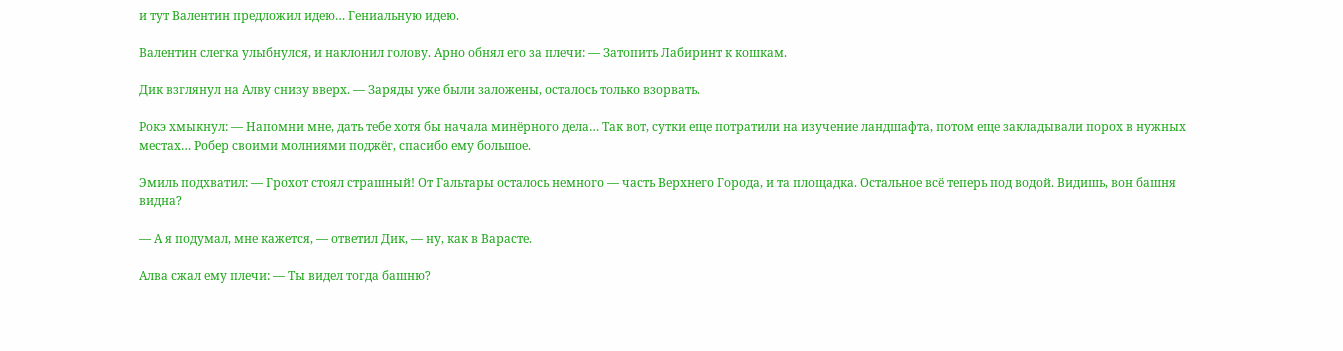и тут Валентин предложил идею… Гениальную идею.

Валентин слегка улыбнулся, и наклонил голову. Арно обнял его за плечи: — Затопить Лабиринт к кошкам.

Дик взглянул на Алву снизу вверх. — Заряды уже были заложены, осталось только взорвать.

Рокэ хмыкнул: — Напомни мне, дать тебе хотя бы начала минёрного дела… Так вот, сутки еще потратили на изучение ландшафта, потом еще закладывали порох в нужных местах… Робер своими молниями поджёг, спасибо ему большое.

Эмиль подхватил: — Грохот стоял страшный! От Гальтары осталось немного — часть Верхнего Города, и та площадка. Остальное всё теперь под водой. Видишь, вон башня видна?

— А я подумал, мне кажется, — ответил Дик, — ну, как в Варасте.

Алва сжал ему плечи: — Ты видел тогда башню?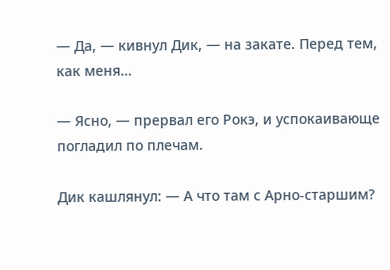— Да, — кивнул Дик, — на закате. Перед тем, как меня…

— Ясно, — прервал его Рокэ, и успокаивающе погладил по плечам.

Дик кашлянул: — А что там с Арно-старшим?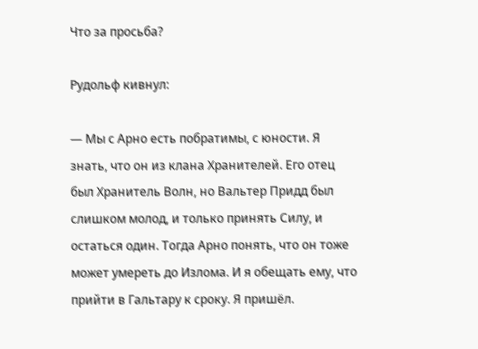Что за просьба?

Рудольф кивнул:

— Мы с Арно есть побратимы, с юности. Я знать, что он из клана Хранителей. Его отец был Хранитель Волн, но Вальтер Придд был слишком молод, и только принять Силу, и остаться один. Тогда Арно понять, что он тоже может умереть до Излома. И я обещать ему, что прийти в Гальтару к сроку. Я пришёл.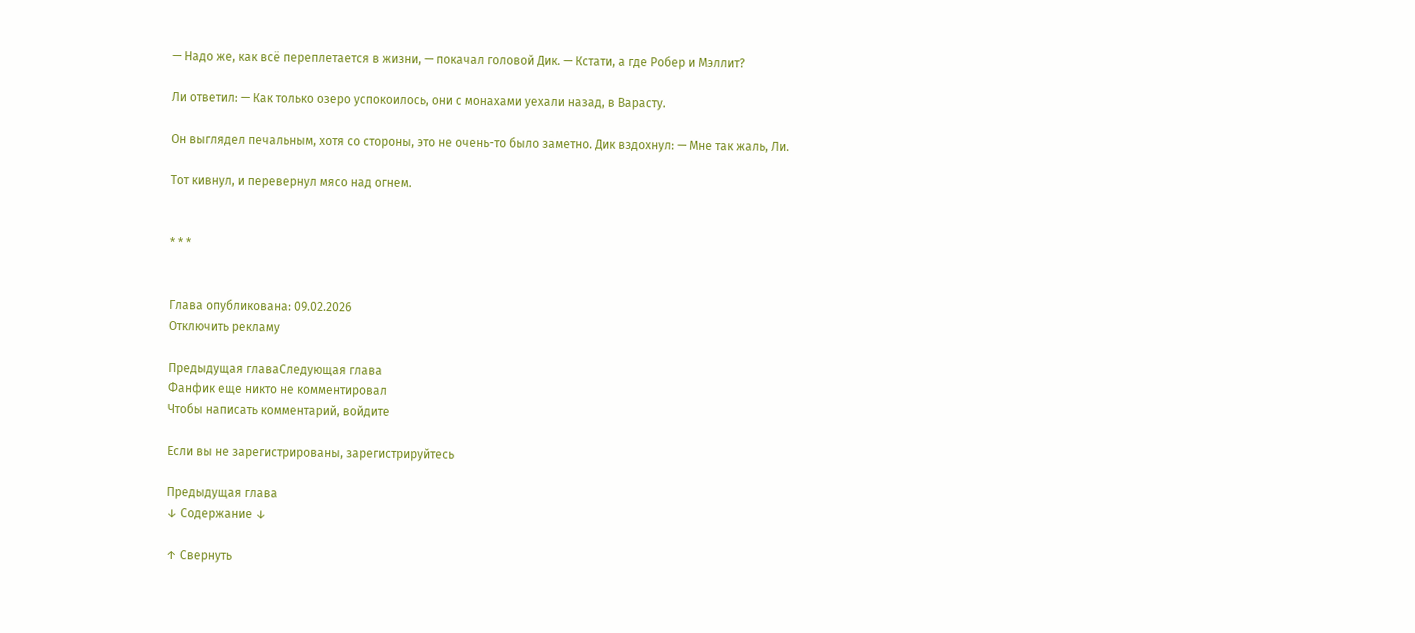— Надо же, как всё переплетается в жизни, — покачал головой Дик. — Кстати, а где Робер и Мэллит?

Ли ответил: — Как только озеро успокоилось, они с монахами уехали назад, в Варасту.

Он выглядел печальным, хотя со стороны, это не очень-то было заметно. Дик вздохнул: — Мне так жаль, Ли.

Тот кивнул, и перевернул мясо над огнем.


* * *


Глава опубликована: 09.02.2026
Отключить рекламу

Предыдущая главаСледующая глава
Фанфик еще никто не комментировал
Чтобы написать комментарий, войдите

Если вы не зарегистрированы, зарегистрируйтесь

Предыдущая глава
↓ Содержание ↓

↑ Свернуть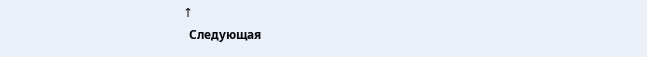↑
  Следующая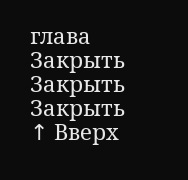глава
Закрыть
Закрыть
Закрыть
↑ Вверх